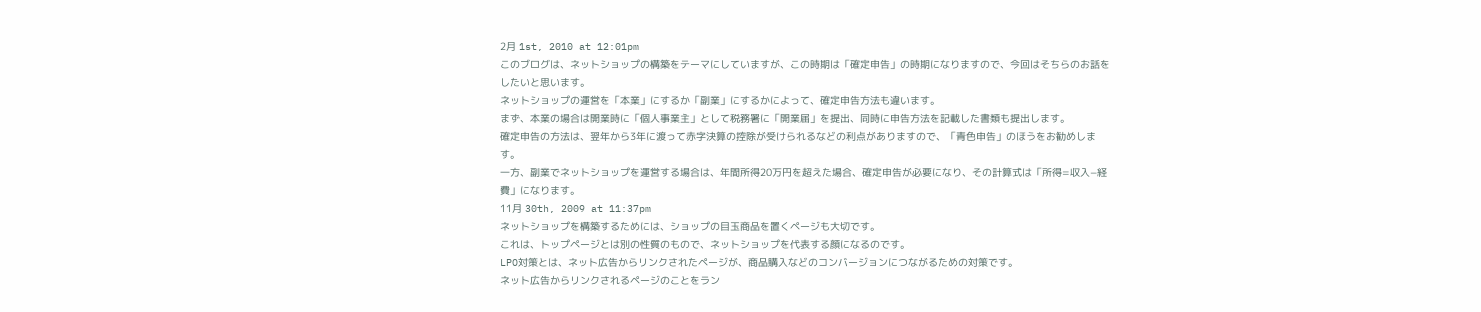2月 1st, 2010 at 12:01pm
このブログは、ネットショップの構築をテーマにしていますが、この時期は「確定申告」の時期になりますので、今回はそちらのお話をしたいと思います。
ネットショップの運営を「本業」にするか「副業」にするかによって、確定申告方法も違います。
まず、本業の場合は開業時に「個人事業主」として税務署に「開業届」を提出、同時に申告方法を記載した書類も提出します。
確定申告の方法は、翌年から3年に渡って赤字決算の控除が受けられるなどの利点がありますので、「青色申告」のほうをお勧めします。
一方、副業でネットショップを運営する場合は、年間所得20万円を超えた場合、確定申告が必要になり、その計算式は「所得=収入−経費」になります。
11月 30th, 2009 at 11:37pm
ネットショップを構築するためには、ショップの目玉商品を置くページも大切です。
これは、トップページとは別の性質のもので、ネットショップを代表する顔になるのです。
LPO対策とは、ネット広告からリンクされたページが、商品購入などのコンバージョンにつながるための対策です。
ネット広告からリンクされるページのことをラン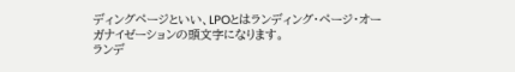ディングページといい、LPOとはランディング・ページ・オーガナイゼーションの頭文字になります。
ランデ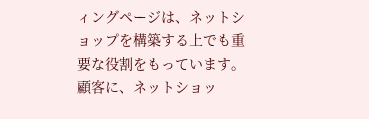ィングページは、ネットショップを構築する上でも重要な役割をもっています。
顧客に、ネットショッ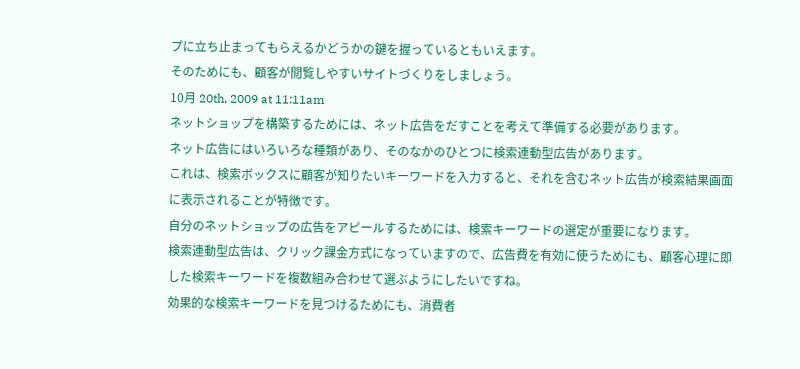プに立ち止まってもらえるかどうかの鍵を握っているともいえます。
そのためにも、顧客が閲覧しやすいサイトづくりをしましょう。
10月 20th, 2009 at 11:11am
ネットショップを構築するためには、ネット広告をだすことを考えて準備する必要があります。
ネット広告にはいろいろな種類があり、そのなかのひとつに検索連動型広告があります。
これは、検索ボックスに顧客が知りたいキーワードを入力すると、それを含むネット広告が検索結果画面に表示されることが特徴です。
自分のネットショップの広告をアピールするためには、検索キーワードの選定が重要になります。
検索連動型広告は、クリック課金方式になっていますので、広告費を有効に使うためにも、顧客心理に即した検索キーワードを複数組み合わせて選ぶようにしたいですね。
効果的な検索キーワードを見つけるためにも、消費者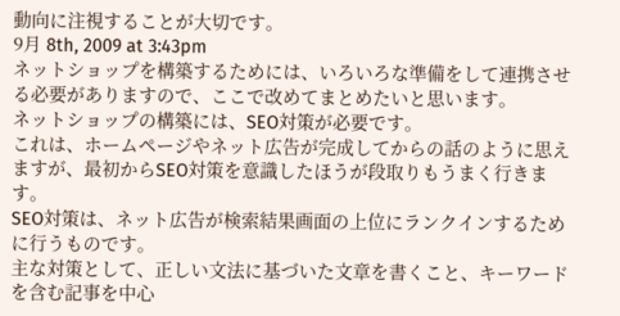動向に注視することが大切です。
9月 8th, 2009 at 3:43pm
ネットショップを構築するためには、いろいろな準備をして連携させる必要がありますので、ここで改めてまとめたいと思います。
ネットショップの構築には、SEO対策が必要です。
これは、ホームページやネット広告が完成してからの話のように思えますが、最初からSEO対策を意識したほうが段取りもうまく行きます。
SEO対策は、ネット広告が検索結果画面の上位にランクインするために行うものです。
主な対策として、正しい文法に基づいた文章を書くこと、キーワードを含む記事を中心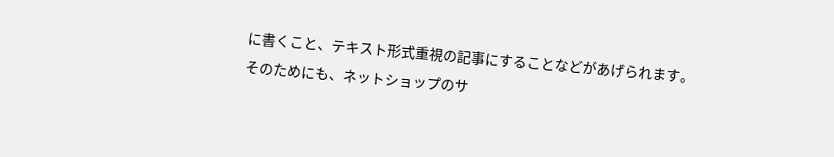に書くこと、テキスト形式重視の記事にすることなどがあげられます。
そのためにも、ネットショップのサ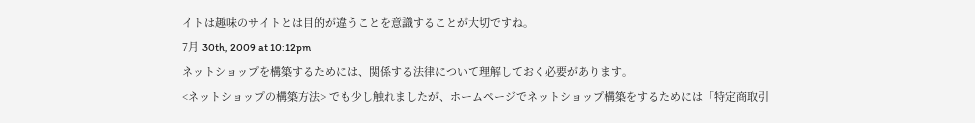イトは趣味のサイトとは目的が違うことを意識することが大切ですね。
7月 30th, 2009 at 10:12pm
ネットショップを構築するためには、関係する法律について理解しておく必要があります。
<ネットショップの構築方法> でも少し触れましたが、ホームページでネットショップ構築をするためには「特定商取引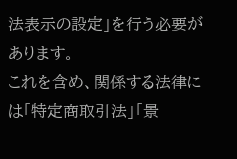法表示の設定」を行う必要があります。
これを含め、関係する法律には「特定商取引法」「景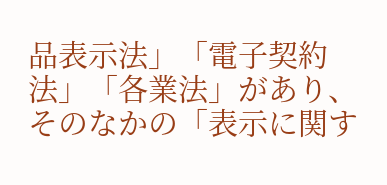品表示法」「電子契約法」「各業法」があり、そのなかの「表示に関す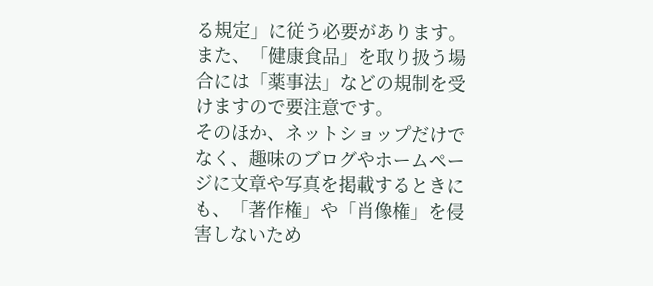る規定」に従う必要があります。
また、「健康食品」を取り扱う場合には「薬事法」などの規制を受けますので要注意です。
そのほか、ネットショップだけでなく、趣味のブログやホームページに文章や写真を掲載するときにも、「著作権」や「肖像権」を侵害しないため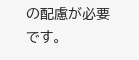の配慮が必要です。